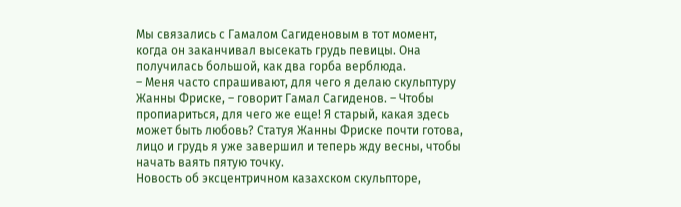Мы связались с Гамалом Сагиденовым в тот момент, когда он заканчивал высекать грудь певицы. Она получилась большой, как два горба верблюда.
– Меня часто спрашивают, для чего я делаю скульптуру Жанны Фриске, – говорит Гамал Сагиденов. – Чтобы пропиариться, для чего же еще! Я старый, какая здесь может быть любовь? Статуя Жанны Фриске почти готова, лицо и грудь я уже завершил и теперь жду весны, чтобы начать ваять пятую точку.
Новость об эксцентричном казахском скульпторе,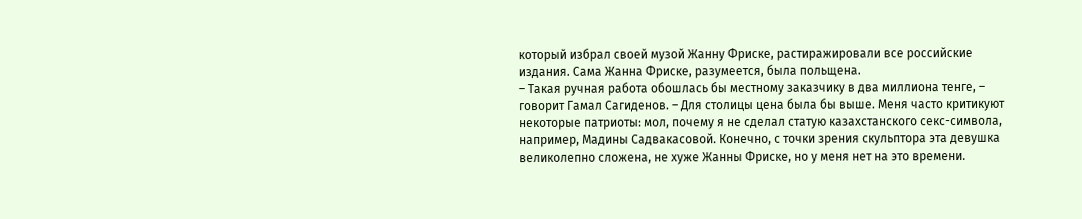который избрал своей музой Жанну Фриске, растиражировали все российские издания. Сама Жанна Фриске, разумеется, была польщена.
– Такая ручная работа обошлась бы местному заказчику в два миллиона тенге, – говорит Гамал Сагиденов. – Для столицы цена была бы выше. Меня часто критикуют некоторые патриоты: мол, почему я не сделал статую казахстанского секс-символа, например, Мадины Садвакасовой. Конечно, с точки зрения скульптора эта девушка великолепно сложена, не хуже Жанны Фриске, но у меня нет на это времени.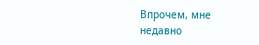Впрочем, мне недавно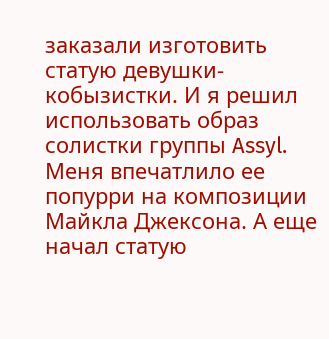заказали изготовить статую девушки-кобызистки. И я решил использовать образ солистки группы Assyl. Меня впечатлило ее попурри на композиции Майкла Джексона. А еще начал статую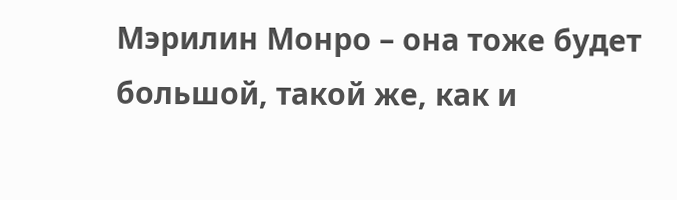Мэрилин Монро – она тоже будет большой, такой же, как и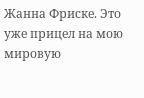Жанна Фриске. Это уже прицел на мою мировую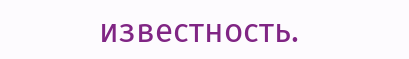известность.